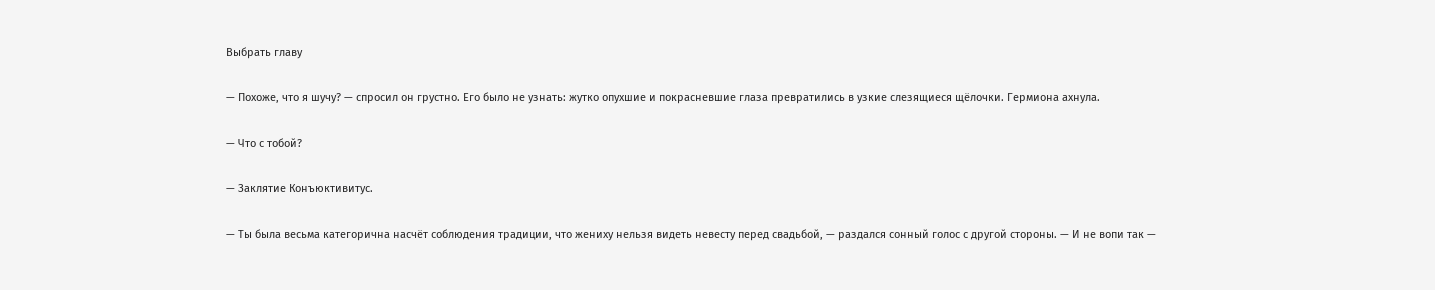Выбрать главу

— Похоже, что я шучу? — спросил он грустно. Его было не узнать: жутко опухшие и покрасневшие глаза превратились в узкие слезящиеся щёлочки. Гермиона ахнула.

— Что с тобой?

— Заклятие Конъюктивитус.

— Ты была весьма категорична насчёт соблюдения традиции, что жениху нельзя видеть невесту перед свадьбой, — раздался сонный голос с другой стороны. — И не вопи так —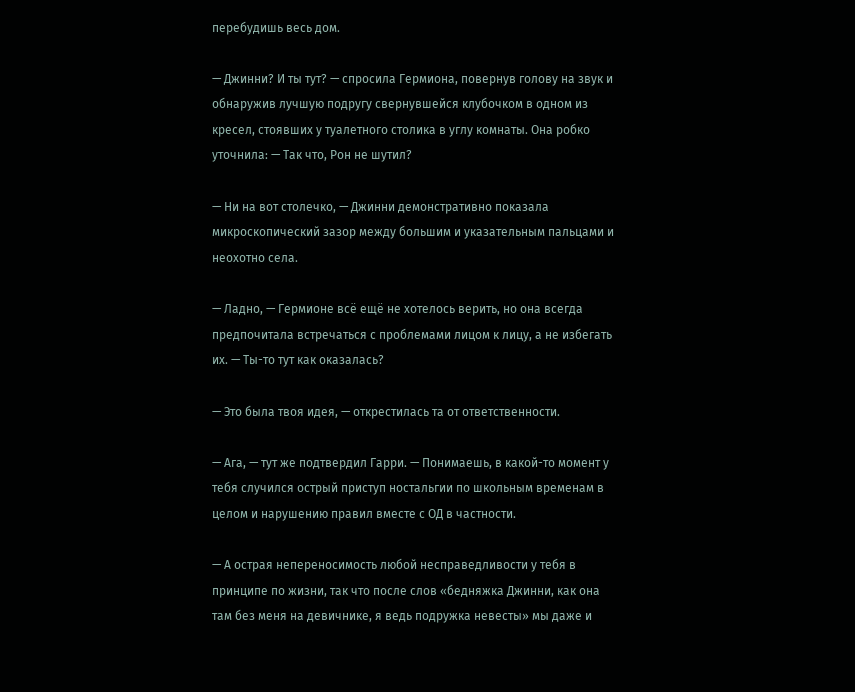перебудишь весь дом.

— Джинни? И ты тут? — спросила Гермиона, повернув голову на звук и обнаружив лучшую подругу свернувшейся клубочком в одном из кресел, стоявших у туалетного столика в углу комнаты. Она робко уточнила: — Так что, Рон не шутил?

— Ни на вот столечко, — Джинни демонстративно показала микроскопический зазор между большим и указательным пальцами и неохотно села.

— Ладно, — Гермионе всё ещё не хотелось верить, но она всегда предпочитала встречаться с проблемами лицом к лицу, а не избегать их. — Ты-то тут как оказалась?

— Это была твоя идея, — открестилась та от ответственности.

— Ага, — тут же подтвердил Гарри. — Понимаешь, в какой-то момент у тебя случился острый приступ ностальгии по школьным временам в целом и нарушению правил вместе с ОД в частности.

— А острая непереносимость любой несправедливости у тебя в принципе по жизни, так что после слов «бедняжка Джинни, как она там без меня на девичнике, я ведь подружка невесты» мы даже и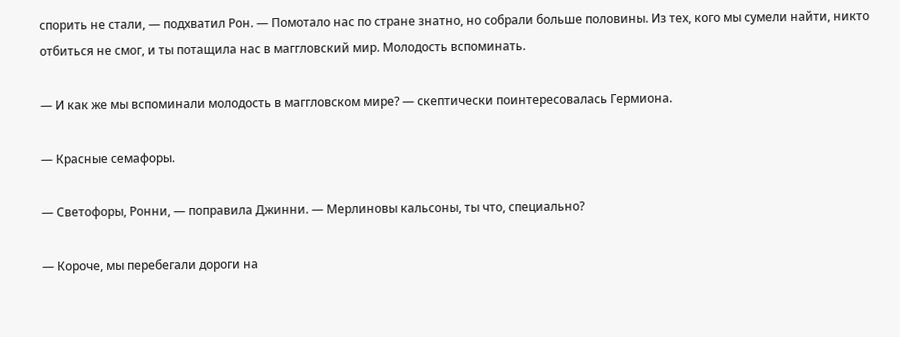спорить не стали, — подхватил Рон. — Помотало нас по стране знатно, но собрали больше половины. Из тех, кого мы сумели найти, никто отбиться не смог, и ты потащила нас в маггловский мир. Молодость вспоминать.

— И как же мы вспоминали молодость в маггловском мире? — скептически поинтересовалась Гермиона.

— Красные семафоры.

— Светофоры, Ронни, — поправила Джинни. — Мерлиновы кальсоны, ты что, специально?

— Короче, мы перебегали дороги на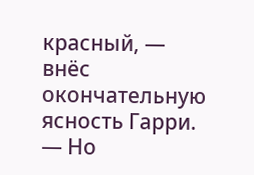красный, — внёс окончательную ясность Гарри. — Но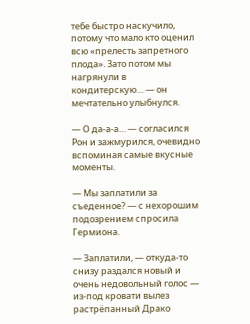тебе быстро наскучило, потому что мало кто оценил всю «прелесть запретного плода». Зато потом мы нагрянули в кондитерскую… — он мечтательно улыбнулся.

— О да-а-а… — согласился Рон и зажмурился, очевидно вспоминая самые вкусные моменты.

— Мы заплатили за съеденное? — с нехорошим подозрением спросила Гермиона.

— Заплатили, — откуда-то снизу раздался новый и очень недовольный голос — из-под кровати вылез растрёпанный Драко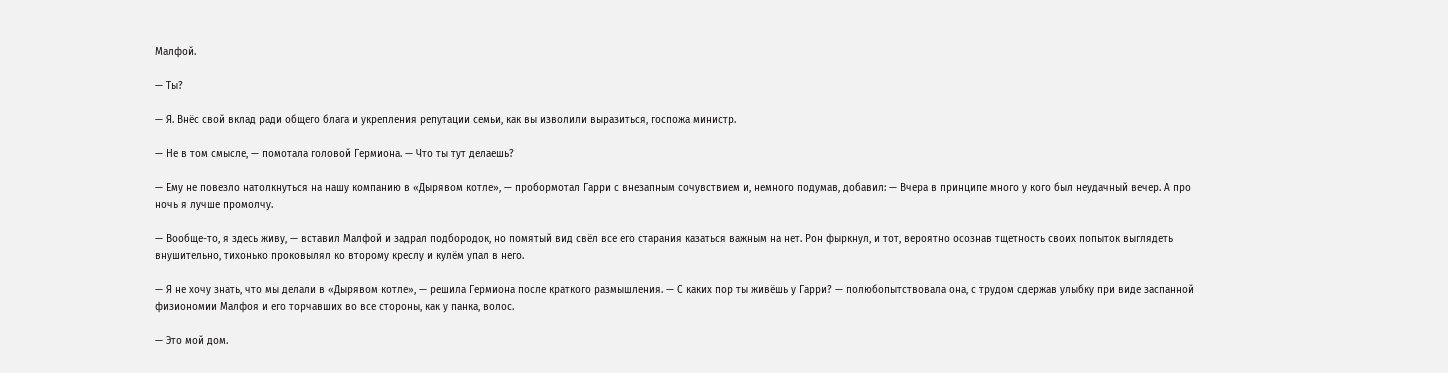Малфой.

— Ты?

— Я. Внёс свой вклад ради общего блага и укрепления репутации семьи, как вы изволили выразиться, госпожа министр.

— Не в том смысле, — помотала головой Гермиона. — Что ты тут делаешь?

— Ему не повезло натолкнуться на нашу компанию в «Дырявом котле», — пробормотал Гарри с внезапным сочувствием и, немного подумав, добавил: — Вчера в принципе много у кого был неудачный вечер. А про ночь я лучше промолчу.

— Вообще-то, я здесь живу, — вставил Малфой и задрал подбородок, но помятый вид свёл все его старания казаться важным на нет. Рон фыркнул, и тот, вероятно осознав тщетность своих попыток выглядеть внушительно, тихонько проковылял ко второму креслу и кулём упал в него.

— Я не хочу знать, что мы делали в «Дырявом котле», — решила Гермиона после краткого размышления. — С каких пор ты живёшь у Гарри? — полюбопытствовала она, с трудом сдержав улыбку при виде заспанной физиономии Малфоя и его торчавших во все стороны, как у панка, волос.

— Это мой дом.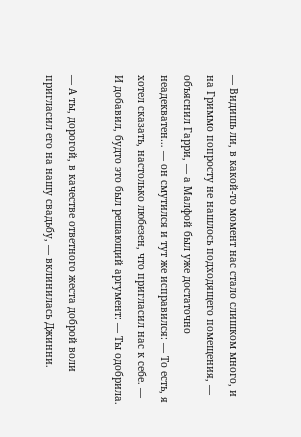— Видишь ли, в какой-то момент нас стало слишком много, и на Гриммо попросту не нашлось подходящего помещения, — объяснил Гарри, — а Малфой был уже достаточно неадекватен… — он смутился и тут же исправился: — То есть, я хотел сказать, настолько любезен, что пригласил нас к себе. — И добавил, будто это был решающий аргумент: — Ты одобрила.

— А ты, дорогой, в качестве ответного жеста доброй воли пригласил его на нашу свадьбу, — вклинилась Джинни.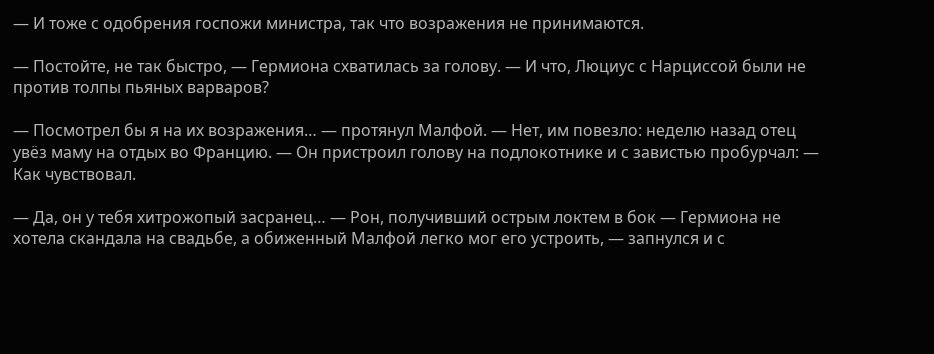— И тоже с одобрения госпожи министра, так что возражения не принимаются.

— Постойте, не так быстро, — Гермиона схватилась за голову. — И что, Люциус с Нарциссой были не против толпы пьяных варваров?

— Посмотрел бы я на их возражения… — протянул Малфой. — Нет, им повезло: неделю назад отец увёз маму на отдых во Францию. — Он пристроил голову на подлокотнике и с завистью пробурчал: — Как чувствовал.

— Да, он у тебя хитрожопый засранец… — Рон, получивший острым локтем в бок — Гермиона не хотела скандала на свадьбе, а обиженный Малфой легко мог его устроить, — запнулся и с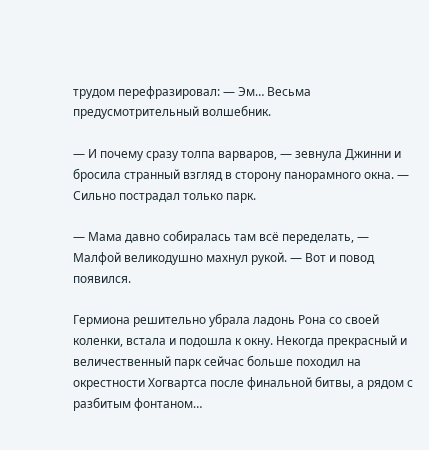трудом перефразировал: — Эм… Весьма предусмотрительный волшебник.

— И почему сразу толпа варваров, — зевнула Джинни и бросила странный взгляд в сторону панорамного окна. — Сильно пострадал только парк.

— Мама давно собиралась там всё переделать, — Малфой великодушно махнул рукой. — Вот и повод появился.

Гермиона решительно убрала ладонь Рона со своей коленки, встала и подошла к окну. Некогда прекрасный и величественный парк сейчас больше походил на окрестности Хогвартса после финальной битвы, а рядом с разбитым фонтаном…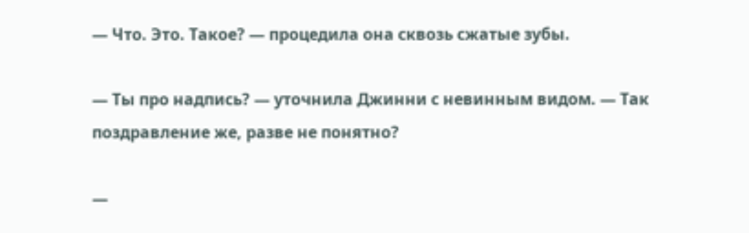— Что. Это. Такое? — процедила она сквозь сжатые зубы.

— Ты про надпись? — уточнила Джинни с невинным видом. — Так поздравление же, разве не понятно?

—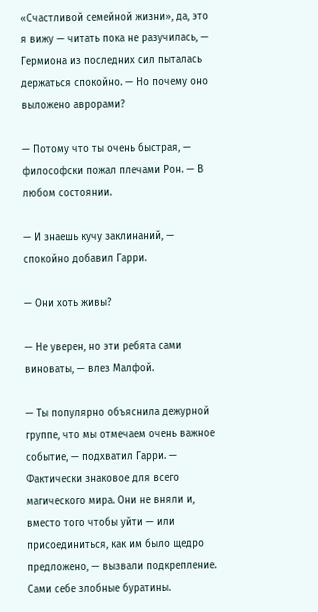«Счастливой семейной жизни», да, это я вижу — читать пока не разучилась, — Гермиона из последних сил пыталась держаться спокойно. — Но почему оно выложено аврорами?

— Потому что ты очень быстрая, — философски пожал плечами Рон. — В любом состоянии.

— И знаешь кучу заклинаний, — спокойно добавил Гарри.

— Они хоть живы?

— Не уверен, но эти ребята сами виноваты, — влез Малфой.

— Ты популярно объяснила дежурной группе, что мы отмечаем очень важное событие, — подхватил Гарри. — Фактически знаковое для всего магического мира. Они не вняли и, вместо того чтобы уйти — или присоединиться, как им было щедро предложено, — вызвали подкрепление. Сами себе злобные буратины.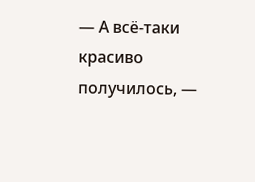— А всё-таки красиво получилось, —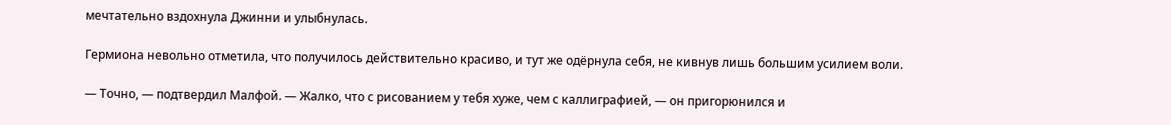мечтательно вздохнула Джинни и улыбнулась.

Гермиона невольно отметила, что получилось действительно красиво, и тут же одёрнула себя, не кивнув лишь большим усилием воли.

— Точно, — подтвердил Малфой. — Жалко, что с рисованием у тебя хуже, чем с каллиграфией, — он пригорюнился и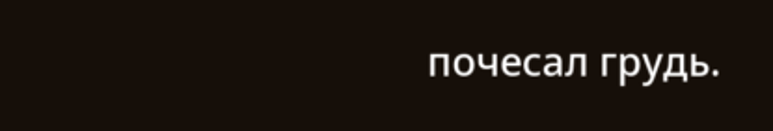почесал грудь.